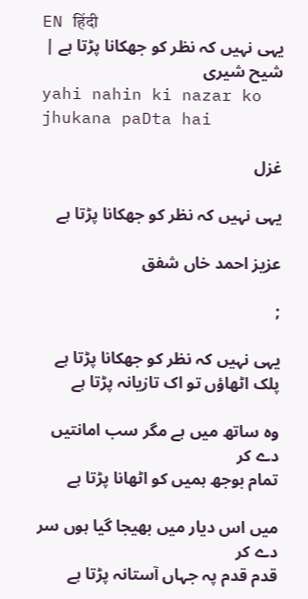EN हिंदी
یہی نہیں کہ نظر کو جھکانا پڑتا ہے | شیح شیری
yahi nahin ki nazar ko jhukana paDta hai

غزل

یہی نہیں کہ نظر کو جھکانا پڑتا ہے

عزیز احمد خاں شفق

;

یہی نہیں کہ نظر کو جھکانا پڑتا ہے
پلک اٹھاؤں تو اک تازیانہ پڑتا ہے

وہ ساتھ میں ہے مگر سب امانتیں دے کر
تمام بوجھ ہمیں کو اٹھانا پڑتا ہے

میں اس دیار میں بھیجا گیا ہوں سر دے کر
قدم قدم پہ جہاں آستانہ پڑتا ہے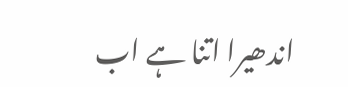اندھیرا اتنا ہے اب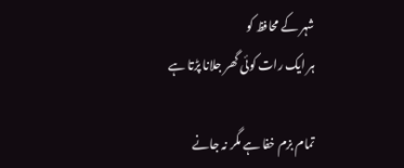شہر کے محافظ کو
ہر ایک رات کوئی گھر جلانا پڑتا ہے

تمام بزم خفا ہے مگر نہ جانے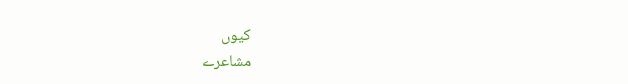کیوں
مشاعرے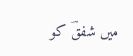میں شفقؔ کو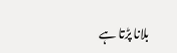بلانا پڑتا ہے